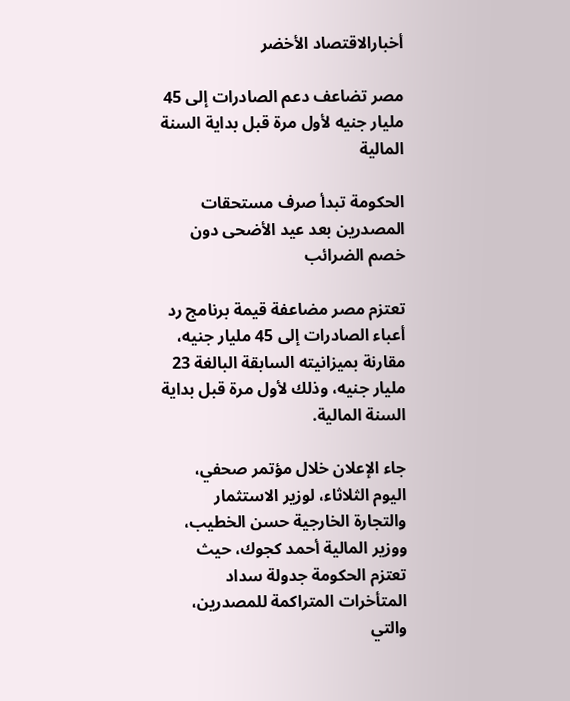أخبارالاقتصاد الأخضر

مصر تضاعف دعم الصادرات إلى 45 مليار جنيه لأول مرة قبل بداية السنة المالية

الحكومة تبدأ صرف مستحقات المصدرين بعد عيد الأضحى دون خصم الضرائب

تعتزم مصر مضاعفة قيمة برنامج رد أعباء الصادرات إلى 45 مليار جنيه، مقارنة بميزانيته السابقة البالغة 23 مليار جنيه، وذلك لأول مرة قبل بداية السنة المالية.

جاء الإعلان خلال مؤتمر صحفي، اليوم الثلاثاء، لوزير الاستثمار والتجارة الخارجية حسن الخطيب، ووزير المالية أحمد كجوك، حيث تعتزم الحكومة جدولة سداد المتأخرات المتراكمة للمصدرين، والتي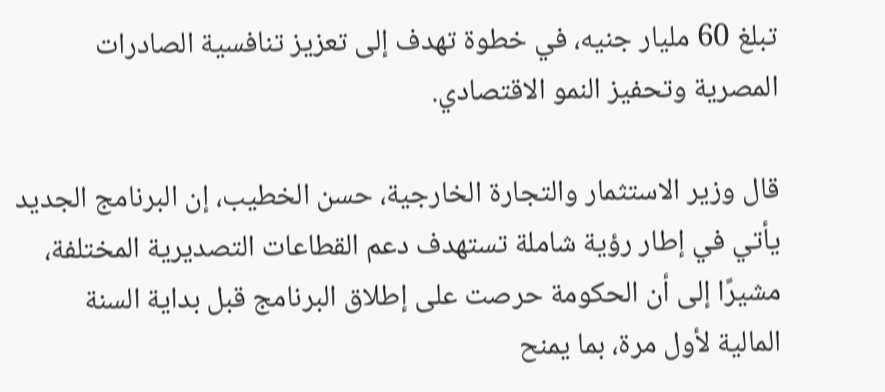تبلغ 60 مليار جنيه، في خطوة تهدف إلى تعزيز تنافسية الصادرات المصرية وتحفيز النمو الاقتصادي.

قال وزير الاستثمار والتجارة الخارجية، حسن الخطيب، إن البرنامج الجديد يأتي في إطار رؤية شاملة تستهدف دعم القطاعات التصديرية المختلفة، مشيرًا إلى أن الحكومة حرصت على إطلاق البرنامج قبل بداية السنة المالية لأول مرة، بما يمنح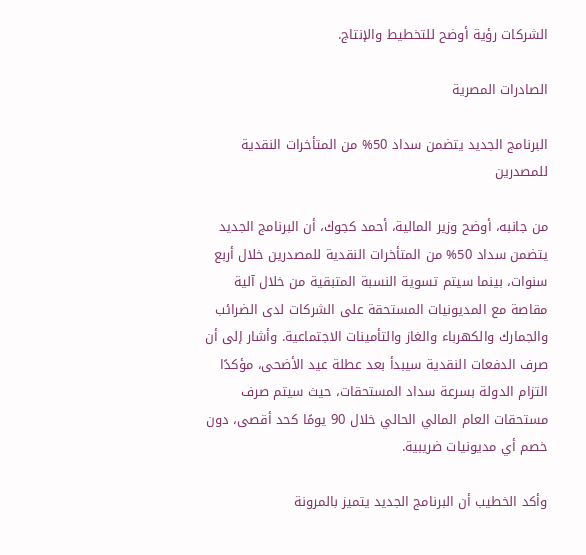الشركات رؤية أوضح للتخطيط والإنتاج.

الصادرات المصرية

البرنامج الجديد يتضمن سداد 50% من المتأخرات النقدية للمصدرين

من جانبه، أوضح وزير المالية، أحمد كجوك، أن البرنامج الجديد يتضمن سداد 50% من المتأخرات النقدية للمصدرين خلال أربع سنوات، بينما سيتم تسوية النسبة المتبقية من خلال آلية مقاصة مع المديونيات المستحقة على الشركات لدى الضرائب والجمارك والكهرباء والغاز والتأمينات الاجتماعية. وأشار إلى أن صرف الدفعات النقدية سيبدأ بعد عطلة عيد الأضحى، مؤكدًا التزام الدولة بسرعة سداد المستحقات، حيث سيتم صرف مستحقات العام المالي الحالي خلال 90 يومًا كحد أقصى، دون خصم أي مديونيات ضريبية.

وأكد الخطيب أن البرنامج الجديد يتميز بالمرونة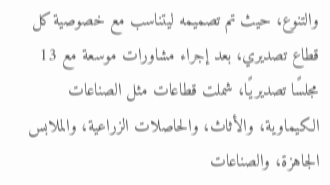والتنوع، حيث تم تصميمه ليتناسب مع خصوصية كل قطاع تصديري، بعد إجراء مشاورات موسعة مع 13 مجلسًا تصديريًا، شملت قطاعات مثل الصناعات الكيماوية، والأثاث، والحاصلات الزراعية، والملابس الجاهزة، والصناعات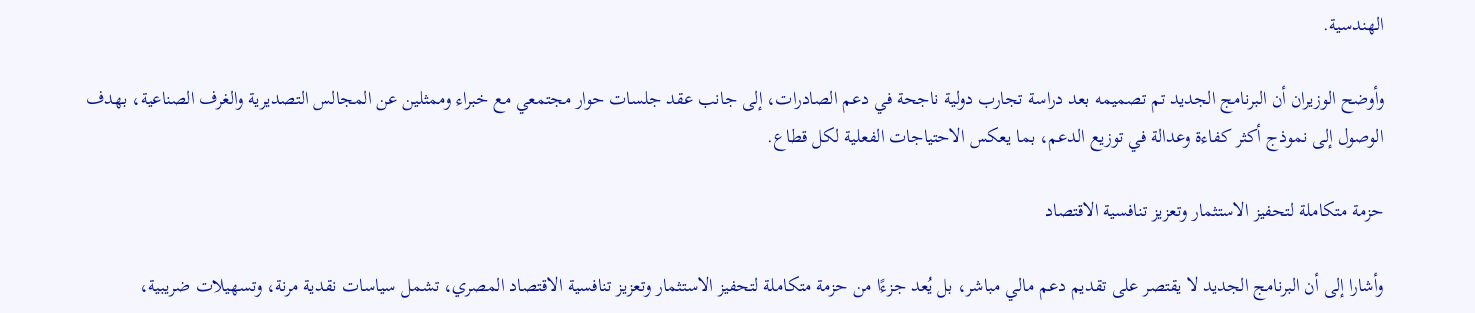الهندسية.

وأوضح الوزيران أن البرنامج الجديد تم تصميمه بعد دراسة تجارب دولية ناجحة في دعم الصادرات، إلى جانب عقد جلسات حوار مجتمعي مع خبراء وممثلين عن المجالس التصديرية والغرف الصناعية، بهدف الوصول إلى نموذج أكثر كفاءة وعدالة في توزيع الدعم، بما يعكس الاحتياجات الفعلية لكل قطاع.

حزمة متكاملة لتحفيز الاستثمار وتعزيز تنافسية الاقتصاد

وأشارا إلى أن البرنامج الجديد لا يقتصر على تقديم دعم مالي مباشر، بل يُعد جزءًا من حزمة متكاملة لتحفيز الاستثمار وتعزيز تنافسية الاقتصاد المصري، تشمل سياسات نقدية مرنة، وتسهيلات ضريبية،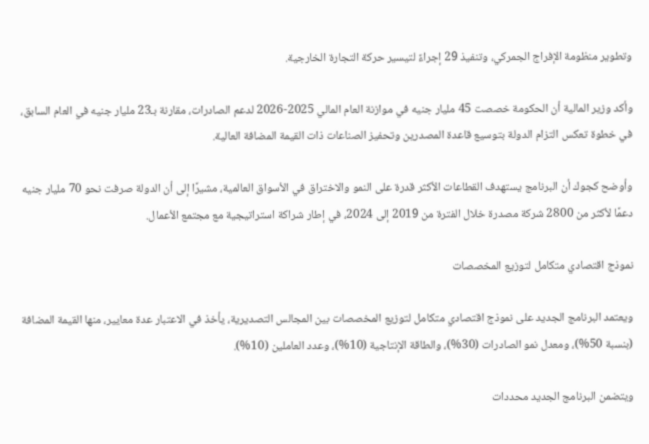وتطوير منظومة الإفراج الجمركي، وتنفيذ 29 إجراءً لتيسير حركة التجارة الخارجية.

وأكد وزير المالية أن الحكومة خصصت 45 مليار جنيه في موازنة العام المالي 2025-2026 لدعم الصادرات، مقارنة بـ23 مليار جنيه في العام السابق، في خطوة تعكس التزام الدولة بتوسيع قاعدة المصدرين وتحفيز الصناعات ذات القيمة المضافة العالية.

وأوضح كجوك أن البرنامج يستهدف القطاعات الأكثر قدرة على النمو والاختراق في الأسواق العالمية، مشيرًا إلى أن الدولة صرفت نحو 70 مليار جنيه دعمًا لأكثر من 2800 شركة مصدرة خلال الفترة من 2019 إلى 2024، في إطار شراكة استراتيجية مع مجتمع الأعمال.

نموذج اقتصادي متكامل لتوزيع المخصصات

ويعتمد البرنامج الجديد على نموذج اقتصادي متكامل لتوزيع المخصصات بين المجالس التصديرية، يأخذ في الاعتبار عدة معايير، منها القيمة المضافة (بنسبة 50%)، ومعدل نمو الصادرات (30%)، والطاقة الإنتاجية (10%)، وعدد العاملين (10%).

ويتضمن البرنامج الجديد محددات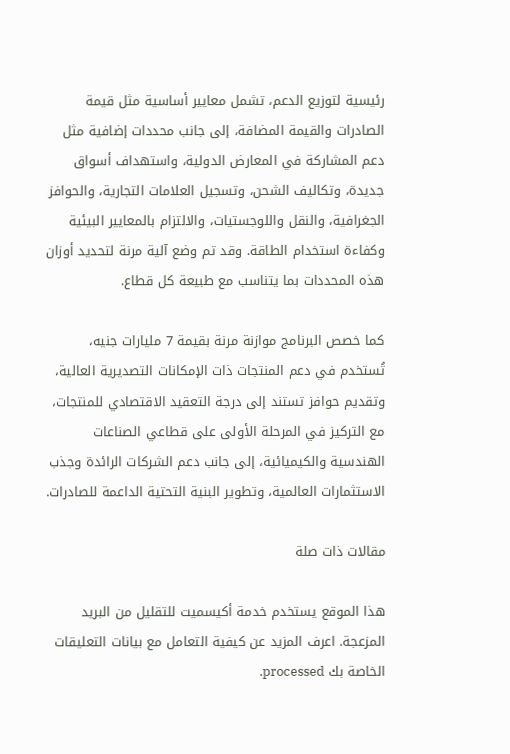رئيسية لتوزيع الدعم، تشمل معايير أساسية مثل قيمة الصادرات والقيمة المضافة، إلى جانب محددات إضافية مثل دعم المشاركة في المعارض الدولية، واستهداف أسواق جديدة، وتكاليف الشحن، وتسجيل العلامات التجارية، والحوافز الجغرافية، والنقل واللوجستيات، والالتزام بالمعايير البيئية وكفاءة استخدام الطاقة. وقد تم وضع آلية مرنة لتحديد أوزان هذه المحددات بما يتناسب مع طبيعة كل قطاع.

كما خصص البرنامج موازنة مرنة بقيمة 7 مليارات جنيه، تُستخدم في دعم المنتجات ذات الإمكانات التصديرية العالية، وتقديم حوافز تستند إلى درجة التعقيد الاقتصادي للمنتجات، مع التركيز في المرحلة الأولى على قطاعي الصناعات الهندسية والكيميائية، إلى جانب دعم الشركات الرائدة وجذب الاستثمارات العالمية، وتطوير البنية التحتية الداعمة للصادرات.

مقالات ذات صلة

هذا الموقع يستخدم خدمة أكيسميت للتقليل من البريد المزعجة. اعرف المزيد عن كيفية التعامل مع بيانات التعليقات الخاصة بك processed.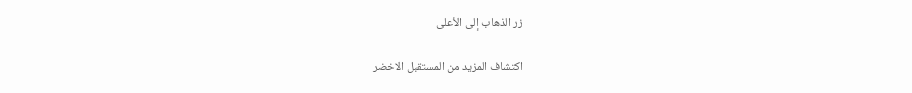زر الذهاب إلى الأعلى

اكتشاف المزيد من المستقبل الاخضر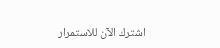اشترك الآن للاستمرار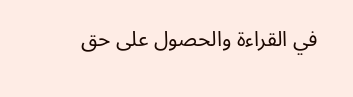في القراءة والحصول على حق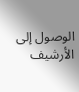الوصول إلى الأرشيف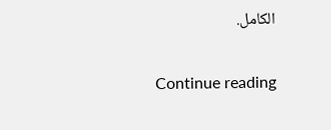الكامل.

Continue reading